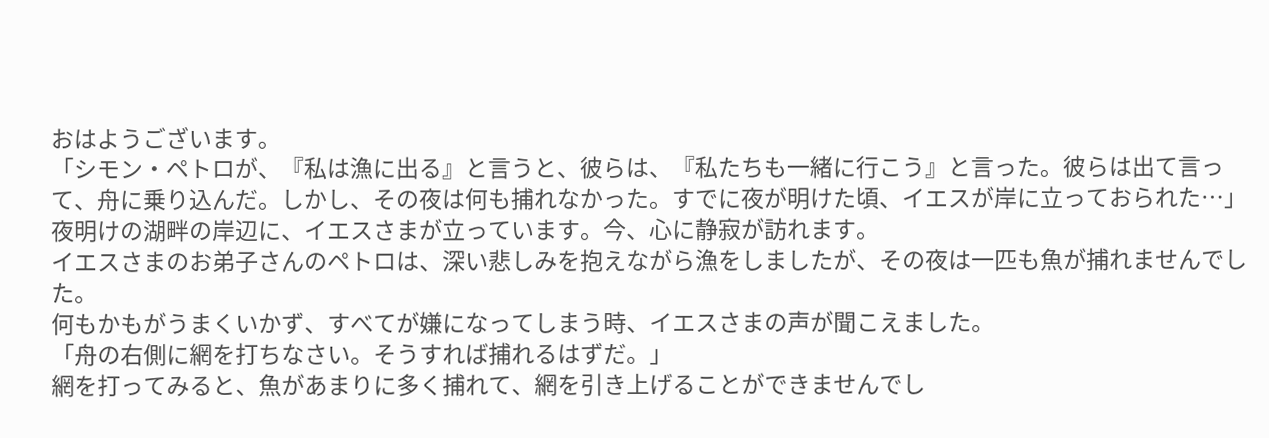おはようございます。
「シモン・ペトロが、『私は漁に出る』と言うと、彼らは、『私たちも一緒に行こう』と言った。彼らは出て言って、舟に乗り込んだ。しかし、その夜は何も捕れなかった。すでに夜が明けた頃、イエスが岸に立っておられた…」
夜明けの湖畔の岸辺に、イエスさまが立っています。今、心に静寂が訪れます。
イエスさまのお弟子さんのペトロは、深い悲しみを抱えながら漁をしましたが、その夜は一匹も魚が捕れませんでした。
何もかもがうまくいかず、すべてが嫌になってしまう時、イエスさまの声が聞こえました。
「舟の右側に網を打ちなさい。そうすれば捕れるはずだ。」
網を打ってみると、魚があまりに多く捕れて、網を引き上げることができませんでし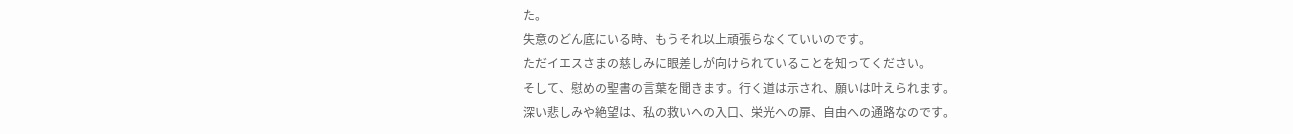た。
失意のどん底にいる時、もうそれ以上頑張らなくていいのです。
ただイエスさまの慈しみに眼差しが向けられていることを知ってください。
そして、慰めの聖書の言葉を聞きます。行く道は示され、願いは叶えられます。
深い悲しみや絶望は、私の救いへの入口、栄光への扉、自由への通路なのです。